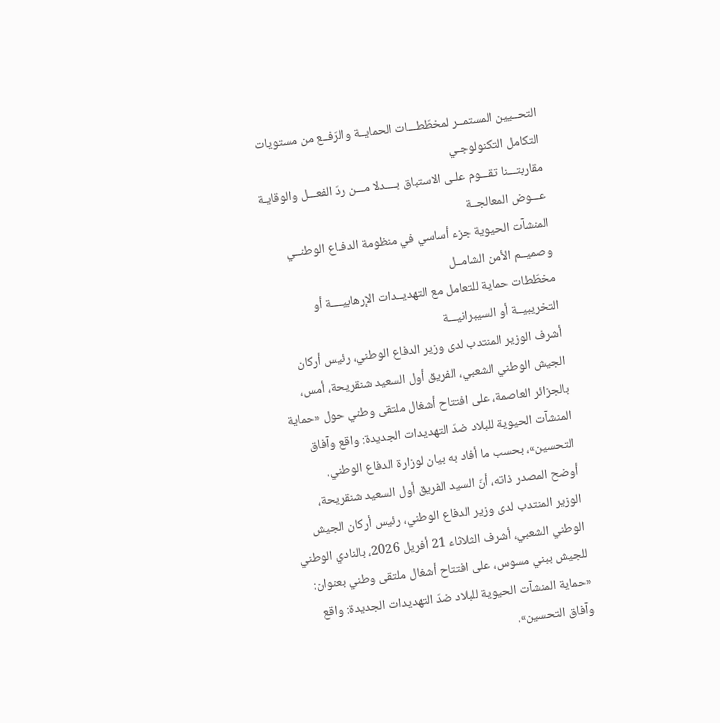التحــيين المستمــر لمخطّطـــات الحمايــة والرّفــع من مستويات التكامل التكنولوجـي
مقاربتـــنا تقـــوم علـى الاستباق بــــدلا مـــن ردّ الفعـــل والوقايـة عـــوض المعالجــة
المنشآت الحيوية جزء أساسي في منظومة الدفـاع الوطنــي وصميــم الأمن الشامــل
مخطّطات حماية للتعامل مع التهديــدات الإرهابيــــة أو التخريبيــة أو السيبرانيـــة
أشرف الوزير المنتدب لدى وزير الدفاع الوطني، رئيس أركان الجيش الوطني الشعبي، الفريق أول السعيد شنقريحة، أمس، بالجزائر العاصمة، على افتتاح أشغال ملتقى وطني حول «حماية المنشآت الحيوية للبلاد ضدّ التهديدات الجديدة: واقع وآفاق التحسين»، بحسب ما أفاد به بيان لوزارة الدفاع الوطني.
أوضح المصدر ذاته، أنّ السيد الفريق أول السعيد شنقريحة، الوزير المنتدب لدى وزير الدفاع الوطني، رئيس أركان الجيش الوطني الشعبي، أشرف الثلاثاء 21 أفريل 2026، بالنادي الوطني للجيش ببني مسوس، على افتتاح أشغال ملتقى وطني بعنوان: «حماية المنشآت الحيوية للبلاد ضدّ التهديدات الجديدة: واقع وآفاق التحسين».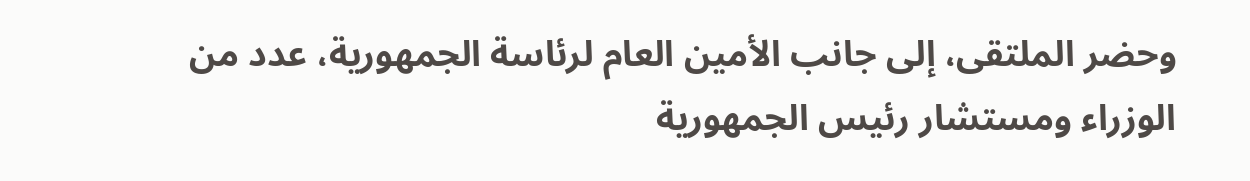وحضر الملتقى، إلى جانب الأمين العام لرئاسة الجمهورية، عدد من الوزراء ومستشار رئيس الجمهورية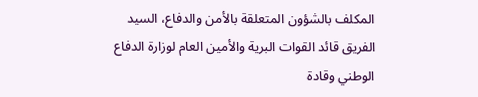المكلف بالشؤون المتعلقة بالأمن والدفاع، السيد الفريق قائد القوات البرية والأمين العام لوزارة الدفاع الوطني وقادة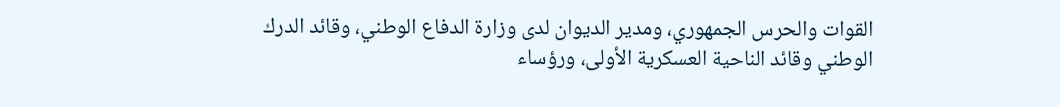القوات والحرس الجمهوري، ومدير الديوان لدى وزارة الدفاع الوطني، وقائد الدرك الوطني وقائد الناحية العسكرية الأولى، ورؤساء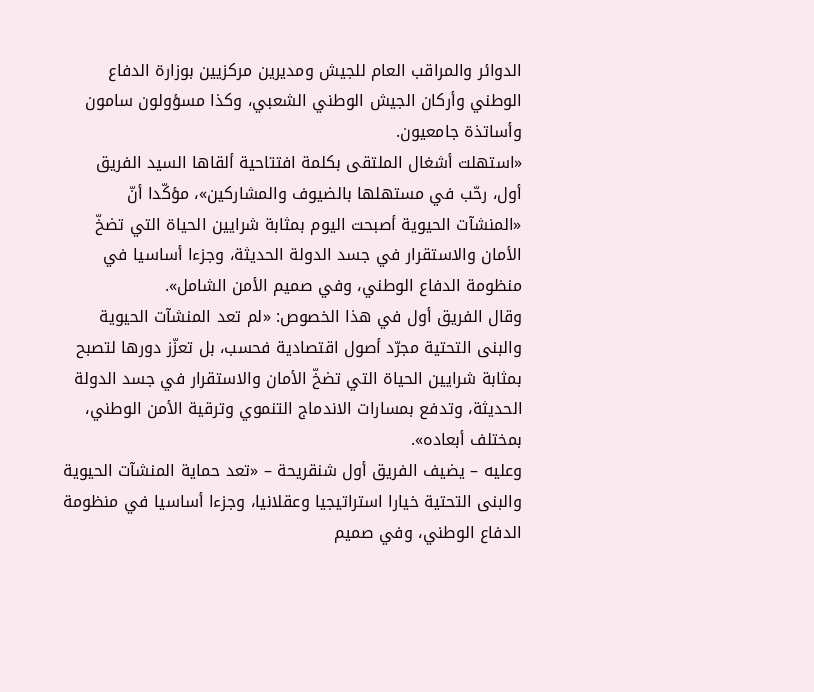الدوائر والمراقب العام للجيش ومديرين مركزيين بوزارة الدفاع الوطني وأركان الجيش الوطني الشعبي، وكذا مسؤولون سامون وأساتذة جامعيون.
«استهلت أشغال الملتقى بكلمة افتتاحية ألقاها السيد الفريق أول، رحّب في مستهلها بالضيوف والمشاركين»، مؤكّدا أنّ «المنشآت الحيوية أصبحت اليوم بمثابة شرايين الحياة التي تضخّ الأمان والاستقرار في جسد الدولة الحديثة، وجزءا أساسيا في منظومة الدفاع الوطني، وفي صميم الأمن الشامل».
وقال الفريق أول في هذا الخصوص: «لم تعد المنشآت الحيوية والبنى التحتية مجرّد أصول اقتصادية فحسب، بل تعزّز دورها لتصبح بمثابة شرايين الحياة التي تضخّ الأمان والاستقرار في جسد الدولة الحديثة، وتدفع بمسارات الاندماج التنموي وترقية الأمن الوطني، بمختلف أبعاده».
وعليه – يضيف الفريق أول شنقريحة – «تعد حماية المنشآت الحيوية والبنى التحتية خيارا استراتيجيا وعقلانيا، وجزءا أساسيا في منظومة الدفاع الوطني، وفي صميم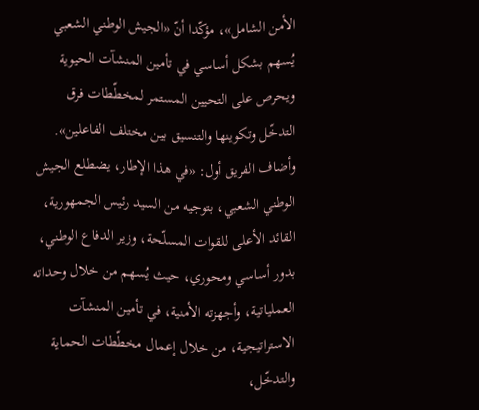الأمن الشامل»، مؤكّدا أنّ «الجيش الوطني الشعبي يُسهم بشكل أساسي في تأمين المنشآت الحيوية ويحرص على التحيين المستمر لمخطّطات فرق التدخّل وتكوينها والتنسيق بين مختلف الفاعلين».
وأضاف الفريق أول: «في هذا الإطار، يضطلع الجيش الوطني الشعبي، بتوجيه من السيد رئيس الجمهورية، القائد الأعلى للقوات المسلّحة، وزير الدفاع الوطني، بدور أساسي ومحوري، حيث يُسهم من خلال وحداته العملياتية، وأجهزته الأمنية، في تأمين المنشآت الاستراتيجية، من خلال إعمال مخطّطات الحماية والتدخّل،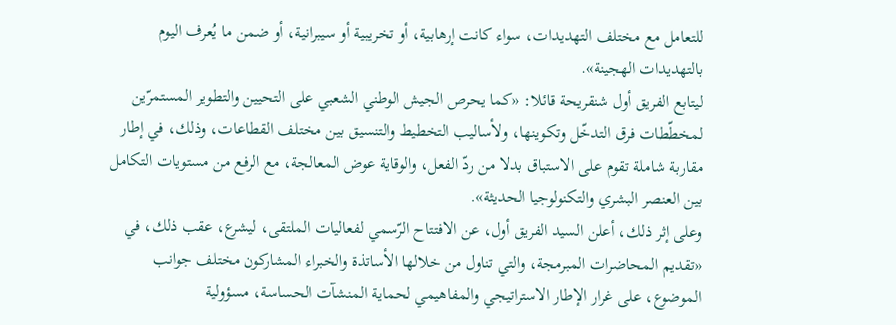للتعامل مع مختلف التهديدات، سواء كانت إرهابية، أو تخريبية أو سيبرانية، أو ضمن ما يُعرف اليوم بالتهديدات الهجينة».
ليتابع الفريق أول شنقريحة قائلا: «كما يحرص الجيش الوطني الشعبي على التحيين والتطوير المستمرّين لمخطّطات فرق التدخّل وتكوينها، ولأساليب التخطيط والتنسيق بين مختلف القطاعات، وذلك، في إطار مقاربة شاملة تقوم على الاستباق بدلا من ردّ الفعل، والوقاية عوض المعالجة، مع الرفع من مستويات التكامل بين العنصر البشري والتكنولوجيا الحديثة».
وعلى إثر ذلك، أعلن السيد الفريق أول، عن الافتتاح الرّسمي لفعاليات الملتقى، ليشرع، عقب ذلك، في «تقديم المحاضرات المبرمجة، والتي تناول من خلالها الأساتذة والخبراء المشاركون مختلف جوانب الموضوع، على غرار الإطار الاستراتيجي والمفاهيمي لحماية المنشآت الحساسة، مسؤولية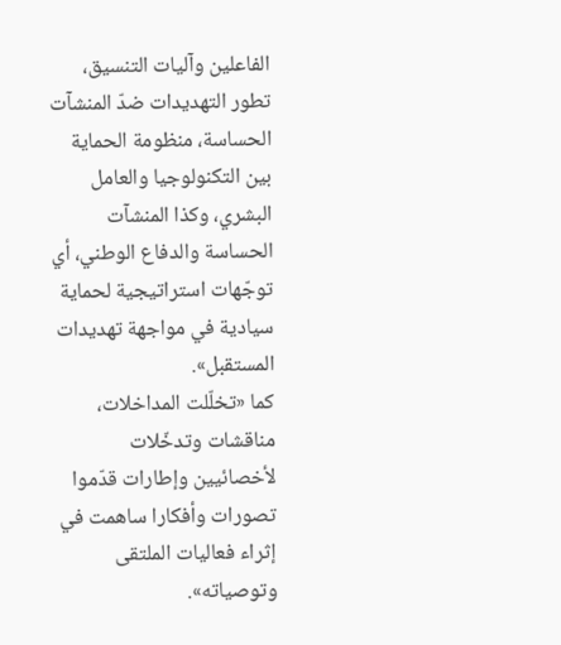الفاعلين وآليات التنسيق، تطور التهديدات ضدّ المنشآت الحساسة، منظومة الحماية بين التكنولوجيا والعامل البشري، وكذا المنشآت الحساسة والدفاع الوطني، أي توجّهات استراتيجية لحماية سيادية في مواجهة تهديدات المستقبل».
كما «تخلّلت المداخلات، مناقشات وتدخّلات لأخصائيين وإطارات قدّموا تصورات وأفكارا ساهمت في إثراء فعاليات الملتقى وتوصياته».